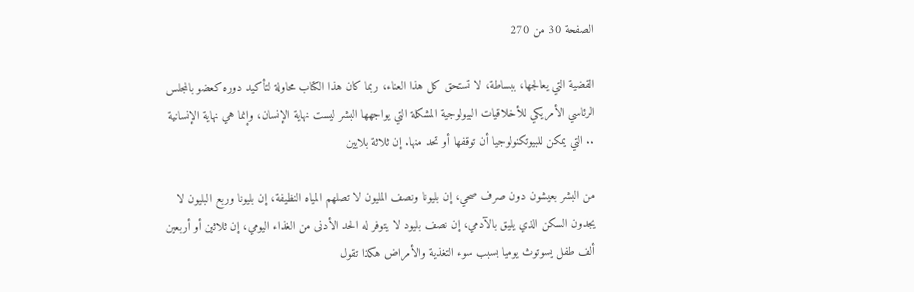الصفحة 30 من 270

القضية التي يعالجها، ببساطة، لا تستحق كل هذا العناء، ربما كان هذا الكتاب محاولة لتأكيد دوره كعضو بالمجلس الرئاسي الأمريكي للأخلاقيات البيولوجية المشكلة التي يواجهها البشر ليست نهاية الإنسان، وإنما هي نهاية الإنسانية .. التي يمكن للبيوتكنولوجيا أن توقفها أو تحد منها. إن ثلاثة بلايين

من البشر بعيشون دون صرف صحي، إن بليونا ونصف المليون لا تصلهم المياه النظيفة، إن بليونا وربع البليون لا يجدون السكن الذي يليق بالآدمي، إن نصف بليود لا يتوفر له الحد الأدنى من الغذاء اليومي، إن ثلاثين أو أربعين ألف طفل يسوتوث يوميا بسبب سوء التغذية والأمراض هكذا تقول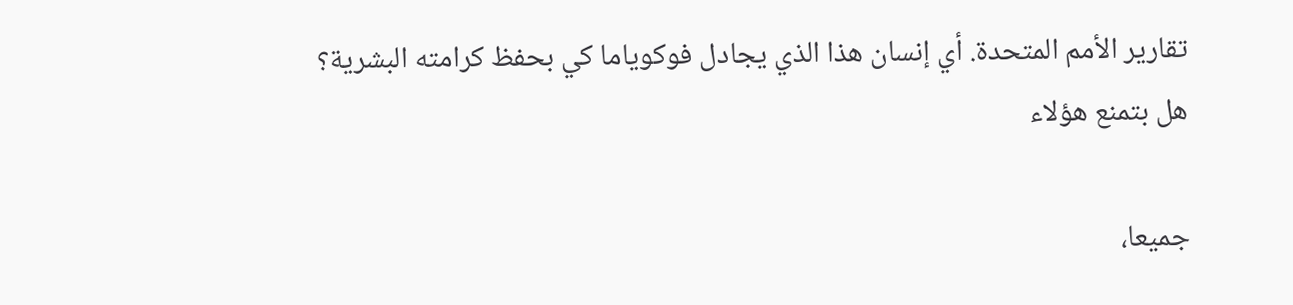تقارير الأمم المتحدة. أي إنسان هذا الذي يجادل فوکوياما کي بحفظ كرامته البشرية؟ هل بتمنع هؤلاء

جميعا،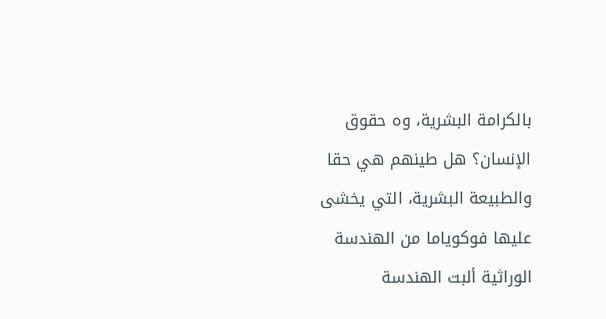بالكرامة البشرية، وه حقوق الإنسان؟ هل طينهم هي حقا والطبيعة البشرية، التي يخشى عليها فوکوياما من الهندسة الوراثية ألبت الهندسة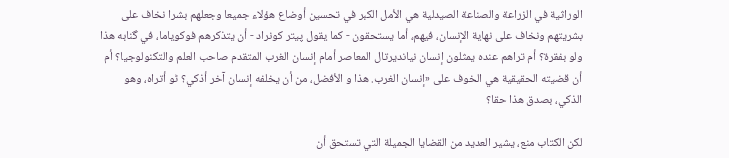الوراثية في الزراعة والصناعة الصيدلية هي الأمل الكبر في تحسين أوضاع هؤلاء جميعا وجعلهم بشرا نخاف على بشريتهم ونخاف على نهاية الإنسان، فيهم، أما يستحقون - كما يقول پيتر کونراد - أن يتذكرهم فوکوياما، في گنابه هذا ولو بفقرة؟ أم تراهم عنده يمثلون إنسان نيانديرتال المعاصر أمام إنسان الغرب المتقدم صاحب العلم والتكنولوجيا؟ أم أن قضيته الحقيقية هي الخوف على «إنسان الغرب. هذا و الأفضل، من أن يخلفه إنسان آخر أذکي؟ ٹو أتراه، وهو الذكي، بصدق هذا حقا؟

لكن الكتاب منع، يشير العديد من القضايا الجميلة التي تستحق أن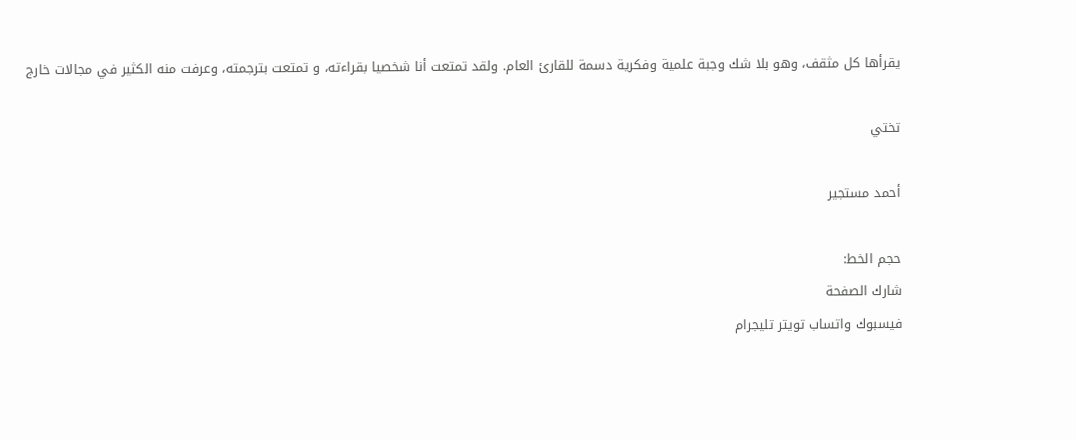يقرأها كل مثقف، وهو بلا شك وجبة علمية وفكرية دسمة للقارئ العام. ولقد تمتعت أنا شخصيا بقراءته، و تمتعت بترجمته، وعرفت منه الكثير في مجالات خارج

تختي

أحمد مستجير

حجم الخط:
شارك الصفحة
فيسبوك واتساب تويتر تليجرام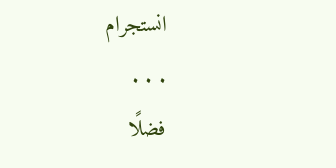انستجرام
. . .
فضلًا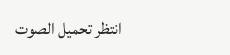انتظر تحميل الصوت